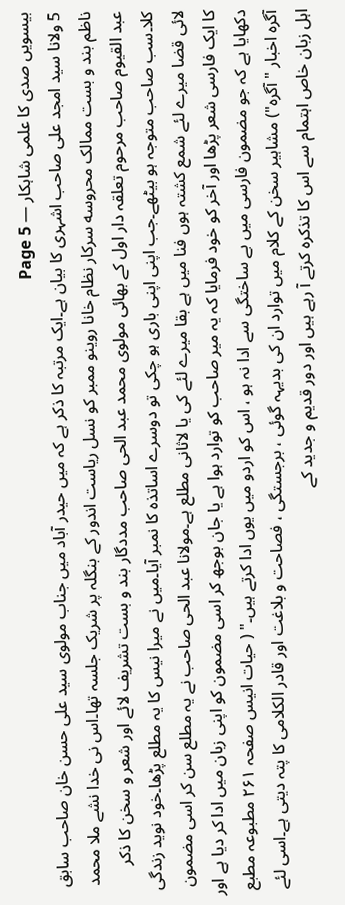بیسویں صدی کا علمی شاہکار — Page 5
5 ولانا سید امجد علی صاحب اشہری کا بیان ہے۔ایک مرتبہ کا ذکر ہے کہ میں حیدر آباد میں جناب مولوی سید علی حسن خان صاحب سابق ناظم بند و بست ممالک محروسه سرکار نظام خانا روینو ممبر کو نسل ریاست اندور کے بنگلہ پر شریک جلسہ تھا۔اس نی خدا نشے ملا محمد عبد القیوم صاحب مرحوم تعلقہ دار اول کے بھائی مولوی محمد عبد الحی صاحب مددگار بند و بست تشریف لائے اور شعر و سخن کا ذکر کلا۔سب صاحب متوجہ ہو بیٹھے۔جب اپنی اپنی باری ہو چکی تو دوسرے اساتذہ کا نمبر آیا۔میں نے میرا نیس کا یہ مطلع پڑھا۔خود نوید زندگی لائی قضا میرے لئے شمع کشتہ ہوں فنا میں ہے بقا میرے لئے کی یا لاثانی مطلع ہے۔مولانا عبد الحی صاحب نے یہ مطلع سن کر اسی مضمون کا ایک فارسی شعر پڑھا اور آخر کو خود فرمایا کہ یہ میر صاحب کو توارد ہوا ہے یا جان بوجھ کر اسی مضمون کو اپنی زبان میں ادا کر دیا ہے اور دکھایا ہے کہ جو مضمون فارسی میں بے ساختگی سے ادا نہ ہو ، اس کو اردو میں یوں ادا کرتے ہیں۔" ( حیات انیس صفحہ ۲۶۱ مطبوعہ مطبع آگرہ اخبار " آگرہ") مشاہیر سخن کے کلام میں توارد ان کی بدیہہ گوئی ، برجستگی ، فصاحت و بلاغت اور قادر الکلامی کا پتہ دیتی ہے۔اسی لئے اہل زبان خاص اہتمام سے اس کا تذکرہ کرتے آ رہے ہیں اور دور قدیم و جدید کے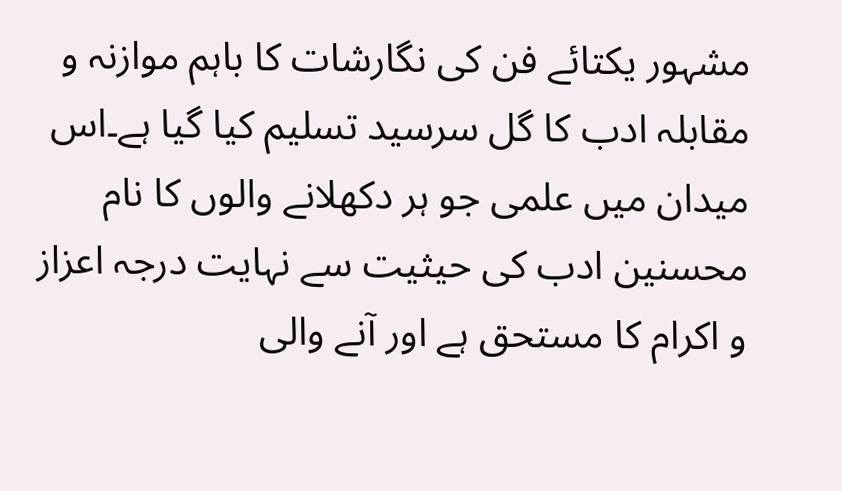مشہور یکتائے فن کی نگارشات کا باہم موازنہ و مقابلہ ادب کا گل سرسید تسلیم کیا گیا ہے۔اس میدان میں علمی جو ہر دکھلانے والوں کا نام محسنین ادب کی حیثیت سے نہایت درجہ اعزاز و اکرام کا مستحق ہے اور آنے والی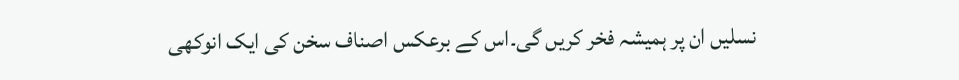نسلیں ان پر ہمیشہ فخر کریں گی۔اس کے برعکس اصناف سخن کی ایک انوکھی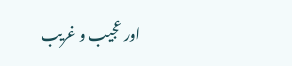اور عجیب و غریب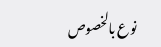نوع بالخصوص